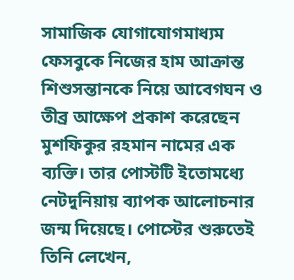সামাজিক যোগাযোগমাধ্যম ফেসবুকে নিজের হাম আক্রান্ত শিশুসন্তানকে নিয়ে আবেগঘন ও তীব্র আক্ষেপ প্রকাশ করেছেন মুশফিকুর রহমান নামের এক ব্যক্তি। তার পোস্টটি ইতোমধ্যে নেটদুনিয়ায় ব্যাপক আলোচনার জন্ম দিয়েছে। পোস্টের শুরুতেই তিনি লেখেন,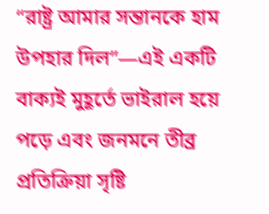“রাষ্ট্র আমার সন্তানকে হাম উপহার দিল”—এই একটি বাক্যই মুহূর্তে ভাইরাল হয়ে পড়ে এবং জনমনে তীব্র প্রতিক্রিয়া সৃষ্টি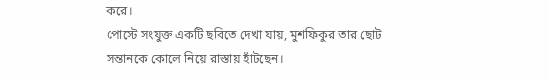করে।
পোস্টে সংযুক্ত একটি ছবিতে দেখা যায়, মুশফিকুর তার ছোট সন্তানকে কোলে নিয়ে রাস্তায় হাঁটছেন।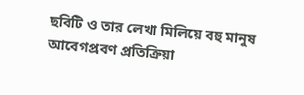ছবিটি ও তার লেখা মিলিয়ে বহু মানুষ আবেগপ্রবণ প্রতিক্রিয়া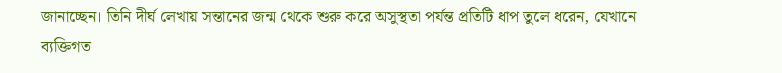জানাচ্ছেন। তিনি দীর্ঘ লেখায় সন্তানের জন্ম থেকে শুরু করে অসুস্থতা পর্যন্ত প্রতিটি ধাপ তুলে ধরেন, যেখানে ব্যক্তিগত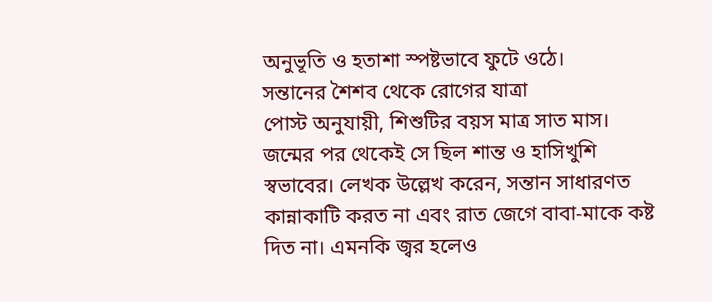অনুভূতি ও হতাশা স্পষ্টভাবে ফুটে ওঠে।
সন্তানের শৈশব থেকে রোগের যাত্রা
পোস্ট অনুযায়ী, শিশুটির বয়স মাত্র সাত মাস। জন্মের পর থেকেই সে ছিল শান্ত ও হাসিখুশি স্বভাবের। লেখক উল্লেখ করেন, সন্তান সাধারণত কান্নাকাটি করত না এবং রাত জেগে বাবা-মাকে কষ্ট দিত না। এমনকি জ্বর হলেও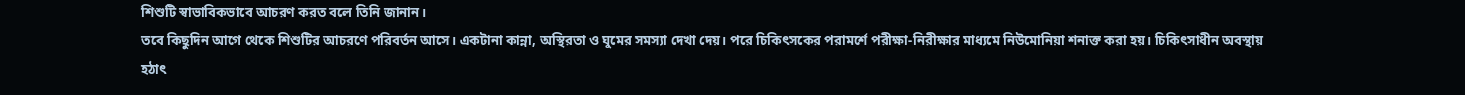শিশুটি স্বাভাবিকভাবে আচরণ করত বলে তিনি জানান।
তবে কিছুদিন আগে থেকে শিশুটির আচরণে পরিবর্তন আসে। একটানা কান্না, অস্থিরতা ও ঘুমের সমস্যা দেখা দেয়। পরে চিকিৎসকের পরামর্শে পরীক্ষা-নিরীক্ষার মাধ্যমে নিউমোনিয়া শনাক্ত করা হয়। চিকিৎসাধীন অবস্থায় হঠাৎ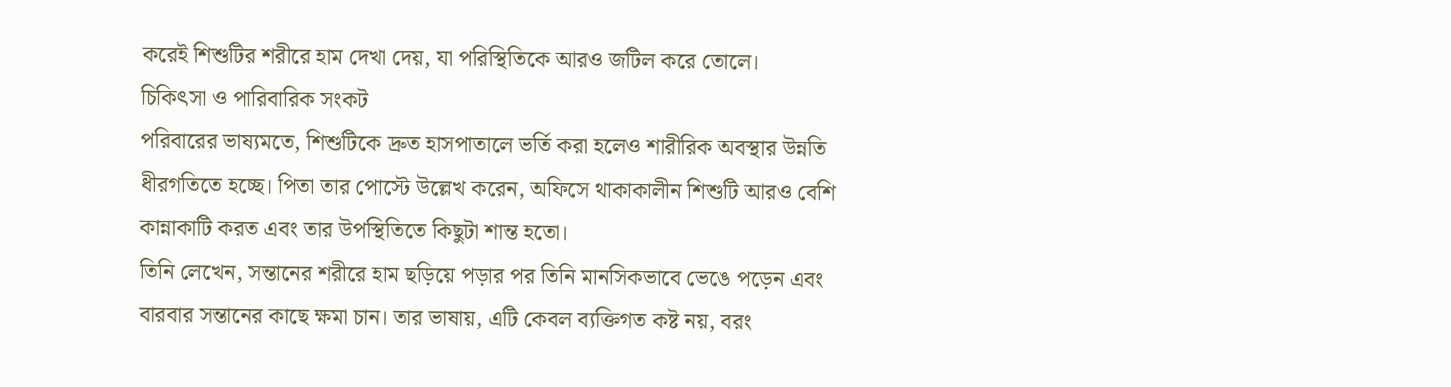করেই শিশুটির শরীরে হাম দেখা দেয়, যা পরিস্থিতিকে আরও জটিল করে তোলে।
চিকিৎসা ও পারিবারিক সংকট
পরিবারের ভাষ্যমতে, শিশুটিকে দ্রুত হাসপাতালে ভর্তি করা হলেও শারীরিক অবস্থার উন্নতি ধীরগতিতে হচ্ছে। পিতা তার পোস্টে উল্লেখ করেন, অফিসে থাকাকালীন শিশুটি আরও বেশি কান্নাকাটি করত এবং তার উপস্থিতিতে কিছুটা শান্ত হতো।
তিনি লেখেন, সন্তানের শরীরে হাম ছড়িয়ে পড়ার পর তিনি মানসিকভাবে ভেঙে পড়েন এবং বারবার সন্তানের কাছে ক্ষমা চান। তার ভাষায়, এটি কেবল ব্যক্তিগত কষ্ট নয়, বরং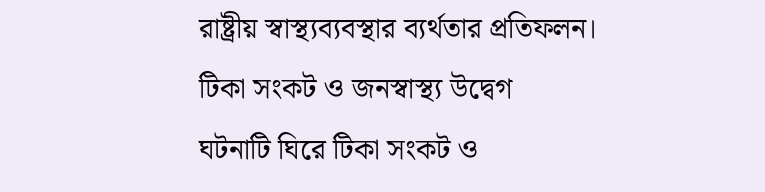রাষ্ট্রীয় স্বাস্থ্যব্যবস্থার ব্যর্থতার প্রতিফলন।
টিকা সংকট ও জনস্বাস্থ্য উদ্বেগ
ঘটনাটি ঘিরে টিকা সংকট ও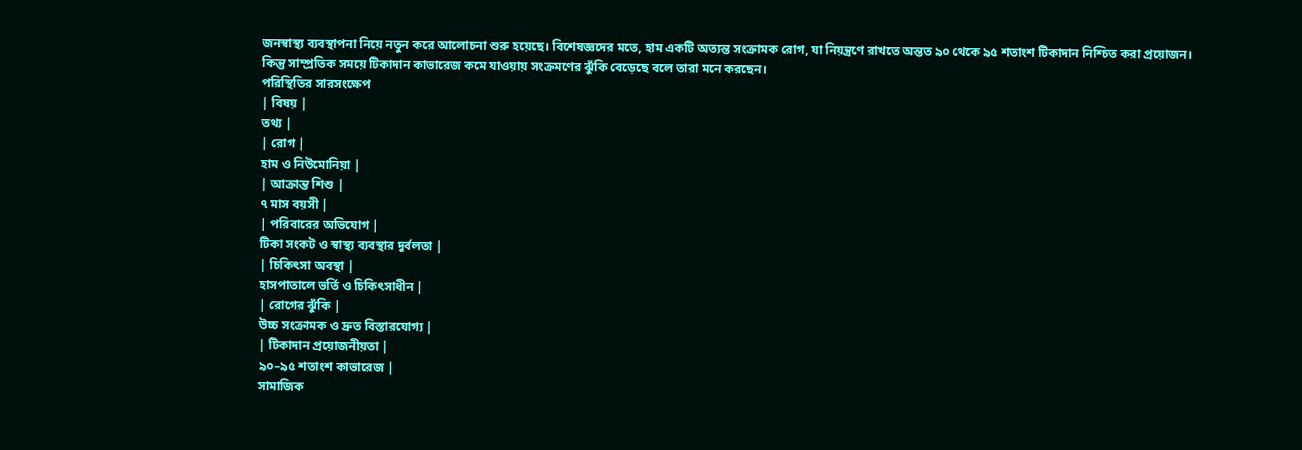জনস্বাস্থ্য ব্যবস্থাপনা নিয়ে নতুন করে আলোচনা শুরু হয়েছে। বিশেষজ্ঞদের মতে, হাম একটি অত্যন্ত সংক্রামক রোগ, যা নিয়ন্ত্রণে রাখতে অন্তত ৯০ থেকে ৯৫ শতাংশ টিকাদান নিশ্চিত করা প্রয়োজন। কিন্তু সাম্প্রতিক সময়ে টিকাদান কাভারেজ কমে যাওয়ায় সংক্রমণের ঝুঁকি বেড়েছে বলে তারা মনে করছেন।
পরিস্থিতির সারসংক্ষেপ
| বিষয় |
তথ্য |
| রোগ |
হাম ও নিউমোনিয়া |
| আক্রান্ত শিশু |
৭ মাস বয়সী |
| পরিবারের অভিযোগ |
টিকা সংকট ও স্বাস্থ্য ব্যবস্থার দুর্বলতা |
| চিকিৎসা অবস্থা |
হাসপাতালে ভর্তি ও চিকিৎসাধীন |
| রোগের ঝুঁকি |
উচ্চ সংক্রামক ও দ্রুত বিস্তারযোগ্য |
| টিকাদান প্রয়োজনীয়তা |
৯০–৯৫ শতাংশ কাভারেজ |
সামাজিক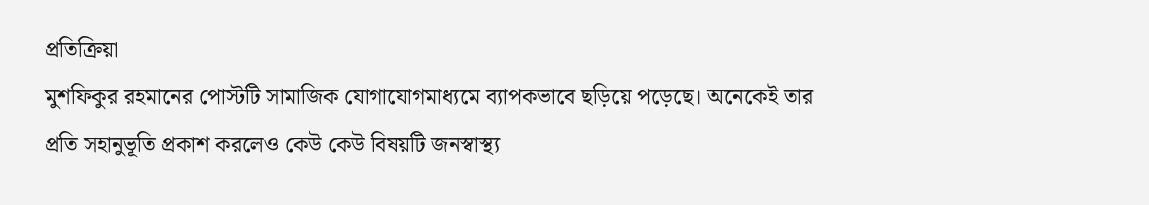প্রতিক্রিয়া
মুশফিকুর রহমানের পোস্টটি সামাজিক যোগাযোগমাধ্যমে ব্যাপকভাবে ছড়িয়ে পড়েছে। অনেকেই তার প্রতি সহানুভূতি প্রকাশ করলেও কেউ কেউ বিষয়টি জনস্বাস্থ্য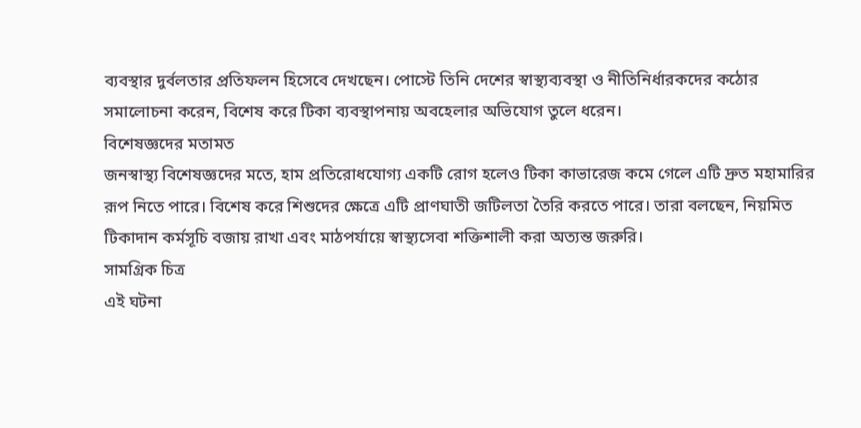ব্যবস্থার দুর্বলতার প্রতিফলন হিসেবে দেখছেন। পোস্টে তিনি দেশের স্বাস্থ্যব্যবস্থা ও নীতিনির্ধারকদের কঠোর সমালোচনা করেন, বিশেষ করে টিকা ব্যবস্থাপনায় অবহেলার অভিযোগ তুলে ধরেন।
বিশেষজ্ঞদের মতামত
জনস্বাস্থ্য বিশেষজ্ঞদের মতে, হাম প্রতিরোধযোগ্য একটি রোগ হলেও টিকা কাভারেজ কমে গেলে এটি দ্রুত মহামারির রূপ নিতে পারে। বিশেষ করে শিশুদের ক্ষেত্রে এটি প্রাণঘাতী জটিলতা তৈরি করতে পারে। তারা বলছেন, নিয়মিত টিকাদান কর্মসূচি বজায় রাখা এবং মাঠপর্যায়ে স্বাস্থ্যসেবা শক্তিশালী করা অত্যন্ত জরুরি।
সামগ্রিক চিত্র
এই ঘটনা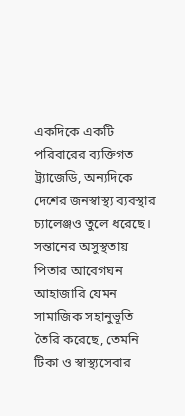একদিকে একটি পরিবারের ব্যক্তিগত ট্র্যাজেডি, অন্যদিকে দেশের জনস্বাস্থ্য ব্যবস্থার চ্যালেঞ্জও তুলে ধরেছে। সন্তানের অসুস্থতায় পিতার আবেগঘন আহাজারি যেমন সামাজিক সহানুভূতি তৈরি করেছে, তেমনি টিকা ও স্বাস্থ্যসেবার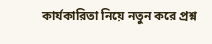কার্যকারিতা নিয়ে নতুন করে প্রশ্ন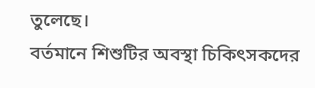তুলেছে।
বর্তমানে শিশুটির অবস্থা চিকিৎসকদের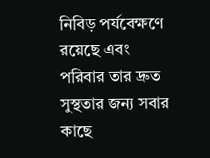নিবিড় পর্যবেক্ষণে রয়েছে এবং পরিবার তার দ্রুত সুস্থতার জন্য সবার কাছে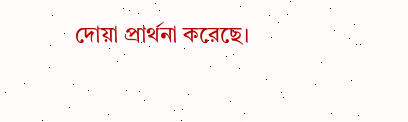দোয়া প্রার্থনা করেছে।